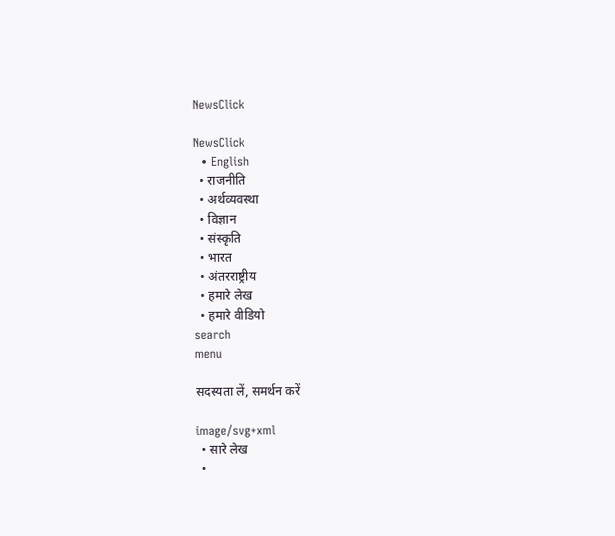NewsClick

NewsClick
  • English
  • राजनीति
  • अर्थव्यवस्था
  • विज्ञान
  • संस्कृति
  • भारत
  • अंतरराष्ट्रीय
  • हमारे लेख
  • हमारे वीडियो
search
menu

सदस्यता लें, समर्थन करें

image/svg+xml
  • सारे लेख
  •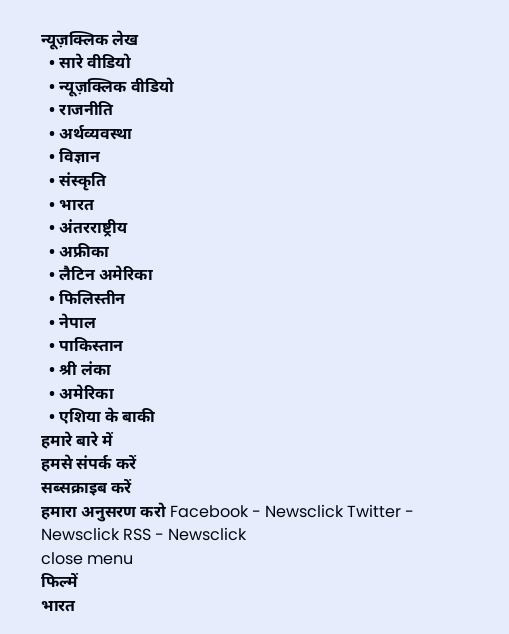न्यूज़क्लिक लेख
  • सारे वीडियो
  • न्यूज़क्लिक वीडियो
  • राजनीति
  • अर्थव्यवस्था
  • विज्ञान
  • संस्कृति
  • भारत
  • अंतरराष्ट्रीय
  • अफ्रीका
  • लैटिन अमेरिका
  • फिलिस्तीन
  • नेपाल
  • पाकिस्तान
  • श्री लंका
  • अमेरिका
  • एशिया के बाकी
हमारे बारे में
हमसे संपर्क करें
सब्सक्राइब करें
हमारा अनुसरण करो Facebook - Newsclick Twitter - Newsclick RSS - Newsclick
close menu
फिल्में
भारत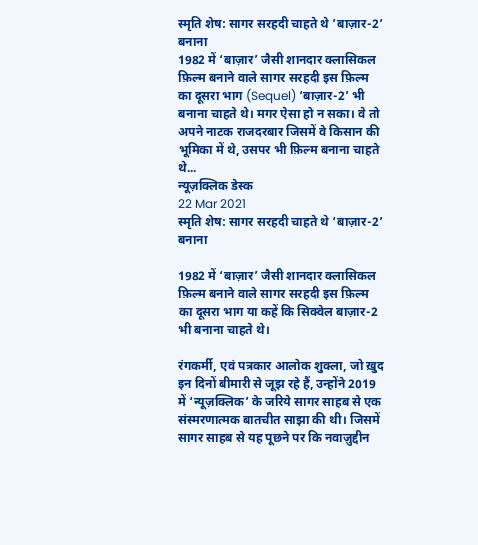स्मृति शेष: सागर सरहदी चाहते थे ‘बाज़ार-2’ बनाना
1982 में ‘बाज़ार’ जैसी शानदार क्लासिकल फ़िल्म बनाने वाले सागर सरहदी इस फ़िल्म का दूसरा भाग (Sequel) ‘बाज़ार-2’ भी बनाना चाहते थे। मगर ऐसा हो न सका। वे तो अपने नाटक राजदरबार जिसमें वे किसान की भूमिका में थे, उसपर भी फ़िल्म बनाना चाहते थे...
न्यूज़क्लिक डेस्क
22 Mar 2021
स्मृति शेष: सागर सरहदी चाहते थे ‘बाज़ार-2’ बनाना

1982 में ‘बाज़ार’ जैसी शानदार क्लासिकल फ़िल्म बनाने वाले सागर सरहदी इस फ़िल्म का दूसरा भाग या कहें कि सिक्वेल बाज़ार-2 भी बनाना चाहते थे।

रंगकर्मी, एवं पत्रकार आलोक शुक्ला, जो ख़ुद इन दिनों बीमारी से जूझ रहे हैं, उन्होंने 2019 में ‘न्यूज़क्लिक’ के जरिये सागर साहब से एक संस्मरणात्मक बातचीत साझा की थी। जिसमें सागर साहब से यह पूछने पर कि नवाज़ुद्दीन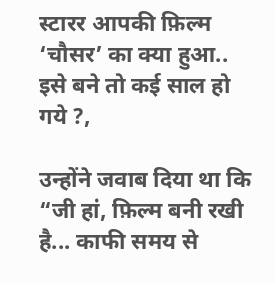स्टारर आपकी फ़िल्म ‘चौसर’ का क्या हुआ.. इसे बने तो कई साल हो गये ?,

उन्होंने जवाब दिया था कि “जी हां, फ़िल्म बनी रखी है... काफी समय से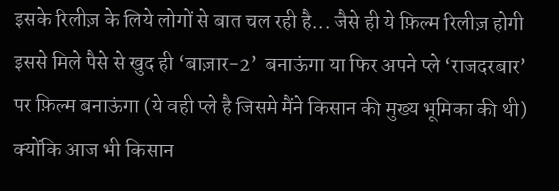इसके रिलीज़ के लिये लोगों से बात चल रही है... जैसे ही ये फ़िल्म रिलीज़ होगी इससे मिले पैसे से खुद ही ‘बाज़ार-2’  बनाऊंगा या फिर अपने प्ले ‘राजदरबार’ पर फ़िल्म बनाऊंगा (ये वही प्ले है जिसमे मैंने किसान की मुख्य भूमिका की थी) क्योंकि आज भी किसान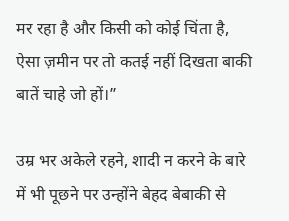मर रहा है और किसी को कोई चिंता है, ऐसा ज़मीन पर तो कतई नहीं दिखता बाकी बातें चाहे जो हों।”

उम्र भर अकेले रहने, शादी न करने के बारे में भी पूछने पर उन्होंने बेहद बेबाकी से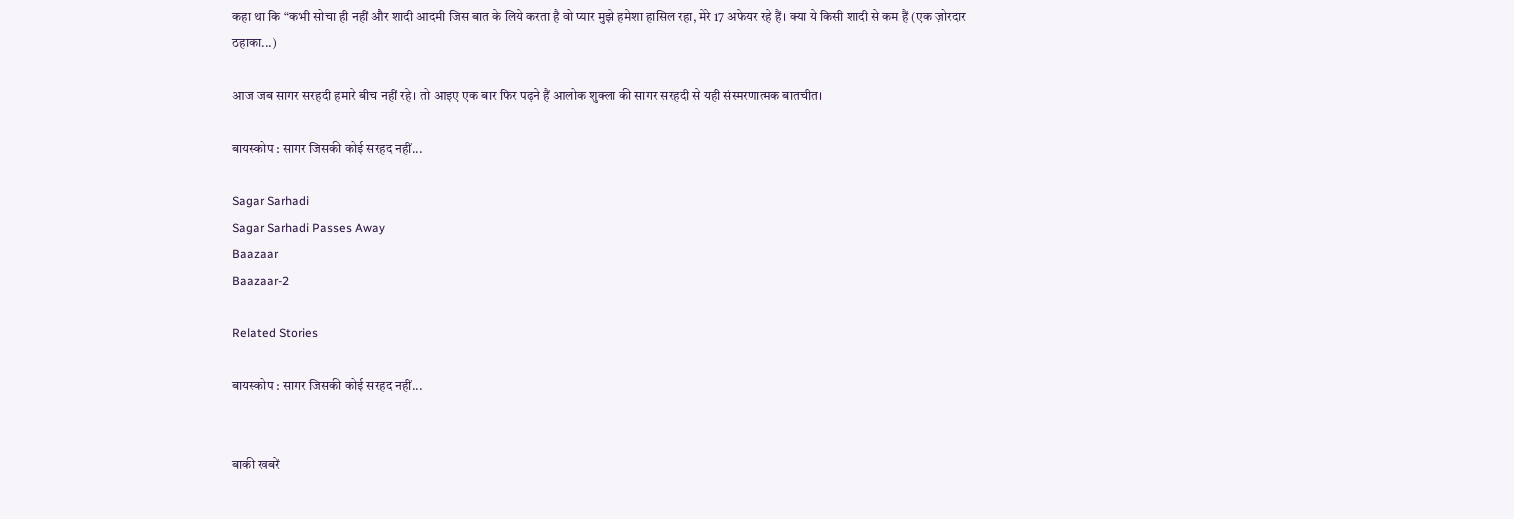कहा था कि “कभी सोचा ही नहीं और शादी आदमी जिस बात के लिये करता है वो प्यार मुझे हमेशा हासिल रहा, मेरे 17 अफेयर रहे हैं। क्या ये किसी शादी से कम हैं (एक ज़ोरदार ठहाका...)

आज जब सागर सरहदी हमारे बीच नहीं रहे। तो आइए एक बार फिर पढ़ने हैं आलोक शुक्ला की सागर सरहदी से यही संस्मरणात्मक बातचीत।

बायस्कोप : सागर जिसकी कोई सरहद नहीं...

Sagar Sarhadi
Sagar Sarhadi Passes Away
Baazaar
Baazaar-2

Related Stories

बायस्कोप : सागर जिसकी कोई सरहद नहीं...


बाकी खबरें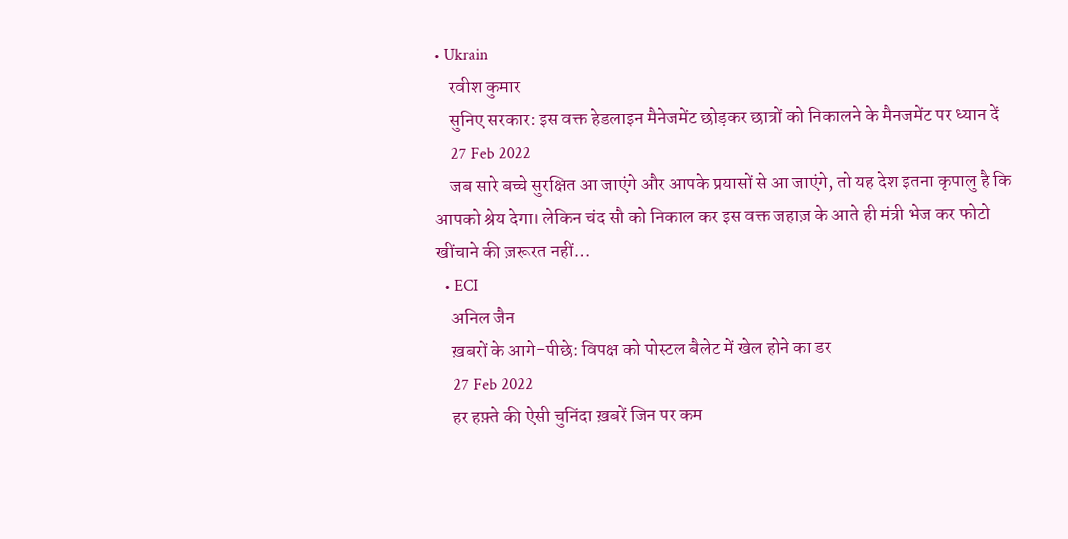• Ukrain
    रवीश कुमार
    सुनिए सरकार: इस वक्त हेडलाइन मैनेजमेंट छोड़कर छात्रों को निकालने के मैनजमेंट पर ध्यान दें
    27 Feb 2022
    जब सारे बच्चे सुरक्षित आ जाएंगे और आपके प्रयासों से आ जाएंगे, तो यह देश इतना कृपालु है कि आपको श्रेय देगा। लेकिन चंद सौ को निकाल कर इस वक्त जहाज़ के आते ही मंत्री भेज कर फोटो खींचाने की ज़रूरत नहीं…
  • ECI
    अनिल जैन
    ख़बरों के आगे-पीछे: विपक्ष को पोस्टल बैलेट में खेल होने का डर
    27 Feb 2022
    हर हफ़्ते की ऐसी चुनिंदा ख़बरें जिन पर कम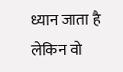ध्यान जाता है लेकिन वो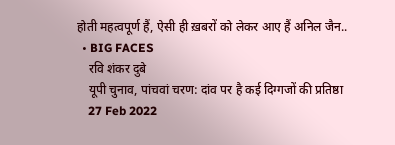होती महत्वपूर्ण हैं, ऐसी ही ख़बरों को लेकर आए हैं अनिल जैन..
  • BIG FACES
    रवि शंकर दुबे
    यूपी चुनाव, पांचवां चरण: दांव पर है कई दिग्गजों की प्रतिष्ठा
    27 Feb 2022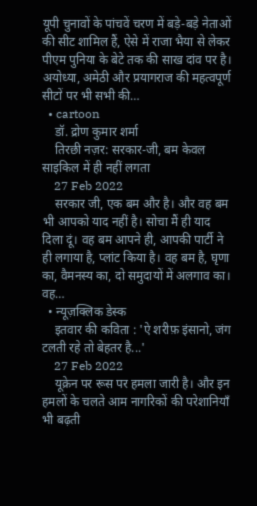यूपी चुनावों के पांचवें चरण में बड़े-बड़े नेताओं की सीट शामिल हैं, ऐसे में राजा भैया से लेकर पीएम पुनिया के बेटे तक की साख दांव पर है। अयोध्या, अमेठी और प्रयागराज की महत्वपूर्ण सीटों पर भी सभी की…
  • cartoon
    डॉ. द्रोण कुमार शर्मा
    तिरछी नज़र: सरकार-जी, बम केवल साइकिल में ही नहीं लगता
    27 Feb 2022
    सरकार जी, एक बम और है। और वह बम भी आपको याद नहीं है। सोचा मैं ही याद दिला दूं। वह बम आपने ही, आपकी पार्टी ने ही लगाया है, प्लांट किया है। वह बम है, घृणा का, वैमनस्य का, दो समुदायों में अलगाव का। वह…
  • न्यूज़क्लिक डेस्क
    इतवार की कविता : 'ऐ शरीफ़ इंसानो, जंग टलती रहे तो बेहतर है...'
    27 Feb 2022
    यूक्रेन पर रूस पर हमला जारी है। और इन हमलों के चलते आम नागरिकों की परेशानियाँ भी बढ़ती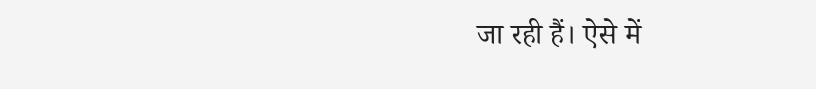जा रही हैं। ऐसे में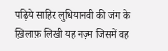पढ़िये साहिर लुधियानवी की जंग के ख़िलाफ़ लिखी यह नज़्म जिसमें वह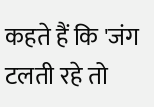कहते हैं कि 'जंग टलती रहे तो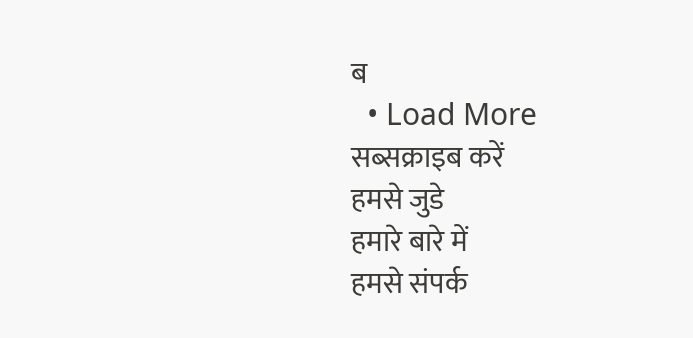ब
  • Load More
सब्सक्राइब करें
हमसे जुडे
हमारे बारे में
हमसे संपर्क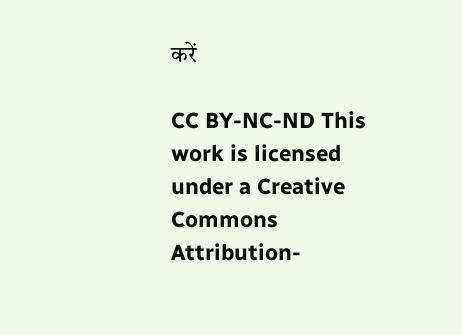करें

CC BY-NC-ND This work is licensed under a Creative Commons Attribution-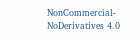NonCommercial-NoDerivatives 4.0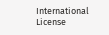International License